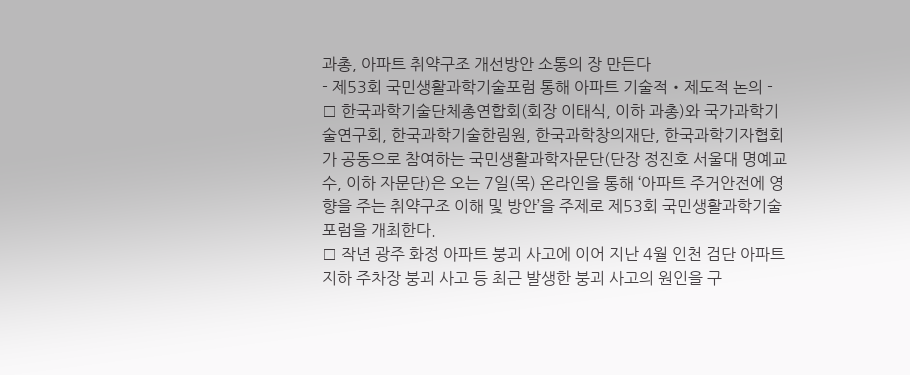과총, 아파트 취약구조 개선방안 소통의 장 만든다
- 제53회 국민생활과학기술포럼 통해 아파트 기술적‧제도적 논의 -
□ 한국과학기술단체총연합회(회장 이태식, 이하 과총)와 국가과학기술연구회, 한국과학기술한림원, 한국과학창의재단, 한국과학기자협회가 공동으로 참여하는 국민생활과학자문단(단장 정진호 서울대 명예교수, 이하 자문단)은 오는 7일(목) 온라인을 통해 ‘아파트 주거안전에 영향을 주는 취약구조 이해 및 방안’을 주제로 제53회 국민생활과학기술포럼을 개최한다.
□ 작년 광주 화정 아파트 붕괴 사고에 이어 지난 4월 인천 검단 아파트 지하 주차장 붕괴 사고 등 최근 발생한 붕괴 사고의 원인을 구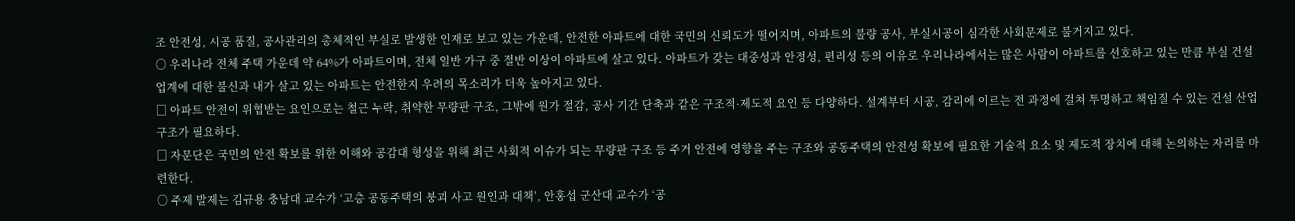조 안전성, 시공 품질, 공사관리의 총체적인 부실로 발생한 인재로 보고 있는 가운데, 안전한 아파트에 대한 국민의 신뢰도가 떨어지며, 아파트의 불량 공사, 부실시공이 심각한 사회문제로 불거지고 있다.
○ 우리나라 전체 주택 가운데 약 64%가 아파트이며, 전체 일반 가구 중 절반 이상이 아파트에 살고 있다. 아파트가 갖는 대중성과 안정성, 편리성 등의 이유로 우리나라에서는 많은 사람이 아파트를 선호하고 있는 만큼 부실 건설업계에 대한 불신과 내가 살고 있는 아파트는 안전한지 우려의 목소리가 더욱 높아지고 있다.
□ 아파트 안전이 위협받는 요인으로는 철근 누락, 취약한 무량판 구조, 그밖에 원가 절감, 공사 기간 단축과 같은 구조적·제도적 요인 등 다양하다. 설계부터 시공, 감리에 이르는 전 과정에 걸쳐 투명하고 책임질 수 있는 건설 산업 구조가 필요하다.
□ 자문단은 국민의 안전 확보를 위한 이해와 공감대 형성을 위해 최근 사회적 이슈가 되는 무량판 구조 등 주거 안전에 영향을 주는 구조와 공동주택의 안전성 확보에 필요한 기술적 요소 및 제도적 장치에 대해 논의하는 자리를 마련한다.
○ 주제 발제는 김규용 충남대 교수가 ‘고층 공동주택의 붕괴 사고 원인과 대책’, 안홍섭 군산대 교수가 ‘공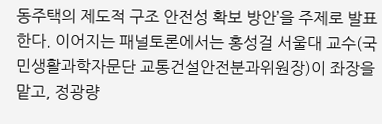동주택의 제도적 구조 안전성 확보 방안’을 주제로 발표한다. 이어지는 패널토론에서는 홍성걸 서울대 교수(국민생활과학자문단 교통건설안전분과위원장)이 좌장을 맡고, 정광량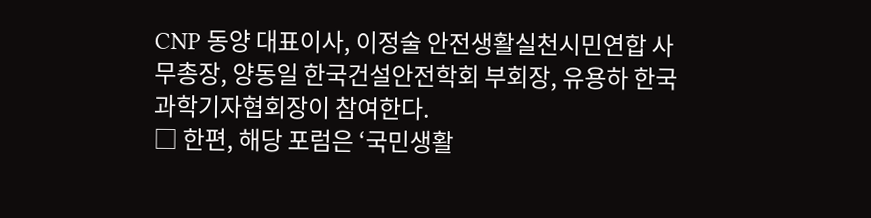CNP 동양 대표이사, 이정술 안전생활실천시민연합 사무총장, 양동일 한국건설안전학회 부회장, 유용하 한국과학기자협회장이 참여한다.
□ 한편, 해당 포럼은 ‘국민생활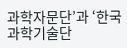과학자문단’과 ‘한국과학기술단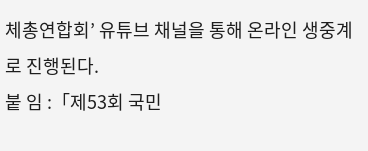체총연합회’ 유튜브 채널을 통해 온라인 생중계로 진행된다.
붙 임 :「제53회 국민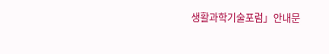생활과학기술포럼」안내문